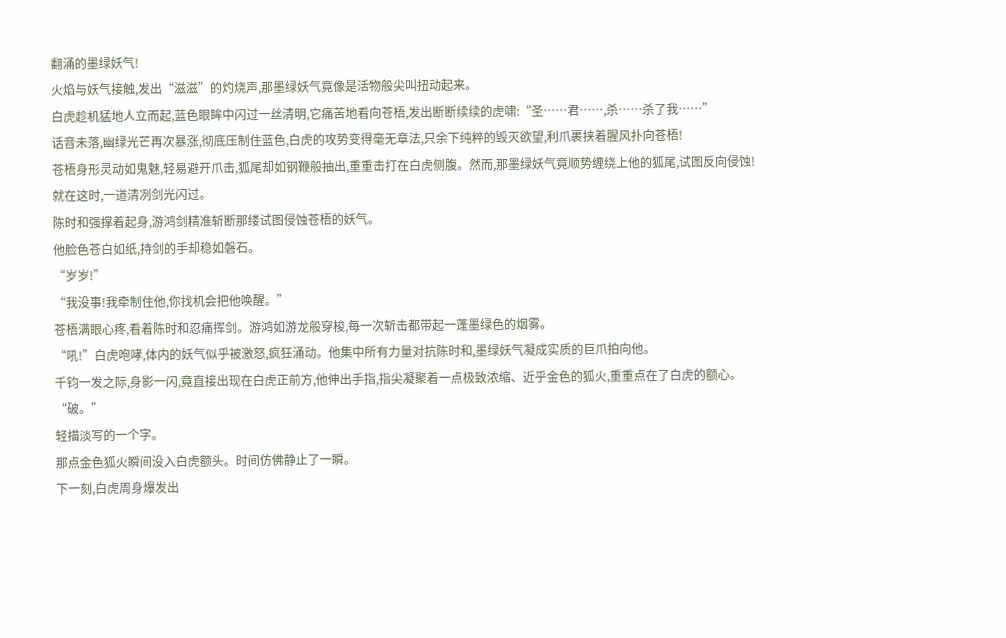翻涌的墨绿妖气!
火焰与妖气接触,发出“滋滋”的灼烧声,那墨绿妖气竟像是活物般尖叫扭动起来。
白虎趁机猛地人立而起,蓝色眼眸中闪过一丝清明,它痛苦地看向苍梧,发出断断续续的虎啸:“圣……君……,杀……杀了我……”
话音未落,幽绿光芒再次暴涨,彻底压制住蓝色,白虎的攻势变得毫无章法,只余下纯粹的毁灭欲望,利爪裹挟着腥风扑向苍梧!
苍梧身形灵动如鬼魅,轻易避开爪击,狐尾却如钢鞭般抽出,重重击打在白虎侧腹。然而,那墨绿妖气竟顺势缠绕上他的狐尾,试图反向侵蚀!
就在这时,一道清冽剑光闪过。
陈时和强撑着起身,游鸿剑精准斩断那缕试图侵蚀苍梧的妖气。
他脸色苍白如纸,持剑的手却稳如磐石。
“岁岁!”
“我没事!我牵制住他,你找机会把他唤醒。”
苍梧满眼心疼,看着陈时和忍痛挥剑。游鸿如游龙般穿梭,每一次斩击都带起一蓬墨绿色的烟雾。
“吼!”白虎咆哮,体内的妖气似乎被激怒,疯狂涌动。他集中所有力量对抗陈时和,墨绿妖气凝成实质的巨爪拍向他。
千钧一发之际,身影一闪,竟直接出现在白虎正前方,他伸出手指,指尖凝聚着一点极致浓缩、近乎金色的狐火,重重点在了白虎的额心。
“破。”
轻描淡写的一个字。
那点金色狐火瞬间没入白虎额头。时间仿佛静止了一瞬。
下一刻,白虎周身爆发出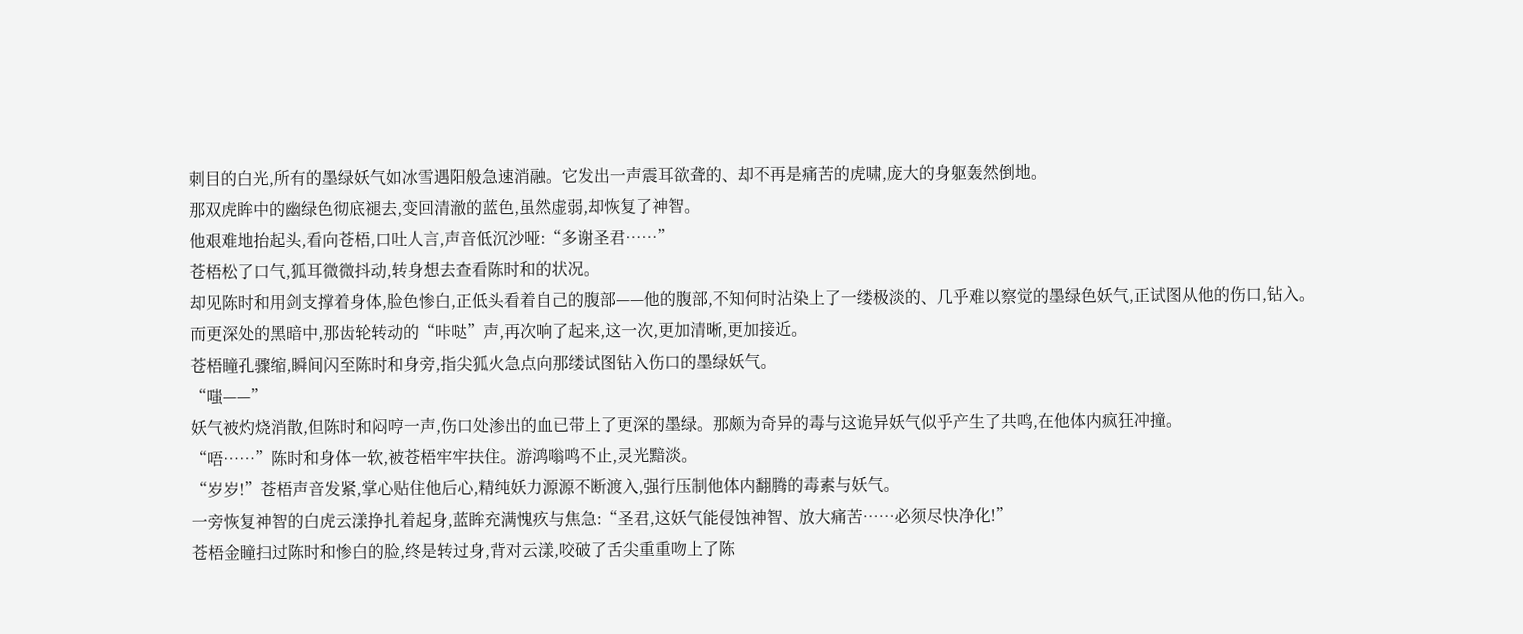刺目的白光,所有的墨绿妖气如冰雪遇阳般急速消融。它发出一声震耳欲聋的、却不再是痛苦的虎啸,庞大的身躯轰然倒地。
那双虎眸中的幽绿色彻底褪去,变回清澈的蓝色,虽然虚弱,却恢复了神智。
他艰难地抬起头,看向苍梧,口吐人言,声音低沉沙哑:“多谢圣君……”
苍梧松了口气,狐耳微微抖动,转身想去查看陈时和的状况。
却见陈时和用剑支撑着身体,脸色惨白,正低头看着自己的腹部——他的腹部,不知何时沾染上了一缕极淡的、几乎难以察觉的墨绿色妖气,正试图从他的伤口,钻入。
而更深处的黑暗中,那齿轮转动的“咔哒”声,再次响了起来,这一次,更加清晰,更加接近。
苍梧瞳孔骤缩,瞬间闪至陈时和身旁,指尖狐火急点向那缕试图钻入伤口的墨绿妖气。
“嗤——”
妖气被灼烧消散,但陈时和闷哼一声,伤口处渗出的血已带上了更深的墨绿。那颇为奇异的毒与这诡异妖气似乎产生了共鸣,在他体内疯狂冲撞。
“唔……”陈时和身体一软,被苍梧牢牢扶住。游鸿嗡鸣不止,灵光黯淡。
“岁岁!”苍梧声音发紧,掌心贴住他后心,精纯妖力源源不断渡入,强行压制他体内翻腾的毒素与妖气。
一旁恢复神智的白虎云漾挣扎着起身,蓝眸充满愧疚与焦急:“圣君,这妖气能侵蚀神智、放大痛苦……必须尽快净化!”
苍梧金瞳扫过陈时和惨白的脸,终是转过身,背对云漾,咬破了舌尖重重吻上了陈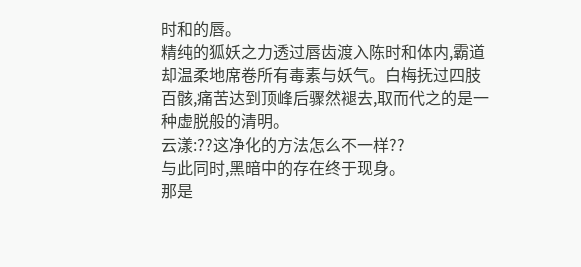时和的唇。
精纯的狐妖之力透过唇齿渡入陈时和体内,霸道却温柔地席卷所有毒素与妖气。白梅抚过四肢百骸,痛苦达到顶峰后骤然褪去,取而代之的是一种虚脱般的清明。
云漾:??这净化的方法怎么不一样??
与此同时,黑暗中的存在终于现身。
那是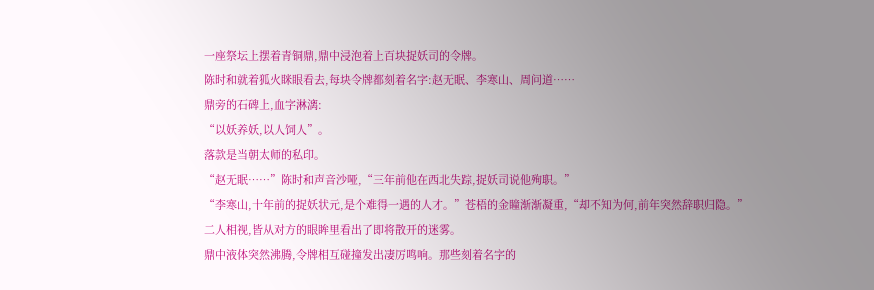一座祭坛上摆着青铜鼎,鼎中浸泡着上百块捉妖司的令牌。
陈时和就着狐火眯眼看去,每块令牌都刻着名字:赵无眠、李寒山、周问道……
鼎旁的石碑上,血字淋漓:
“以妖养妖,以人饲人”。
落款是当朝太师的私印。
“赵无眠……”陈时和声音沙哑,“三年前他在西北失踪,捉妖司说他殉职。”
“李寒山,十年前的捉妖状元,是个难得一遇的人才。”苍梧的金瞳渐渐凝重,“却不知为何,前年突然辞职归隐。”
二人相视,皆从对方的眼眸里看出了即将散开的迷雾。
鼎中液体突然沸腾,令牌相互碰撞发出凄厉鸣响。那些刻着名字的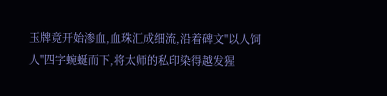玉牌竟开始渗血,血珠汇成细流,沿着碑文"以人饲人"四字蜿蜒而下,将太师的私印染得越发猩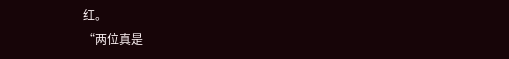红。
“两位真是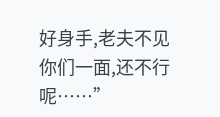好身手,老夫不见你们一面,还不行呢……”